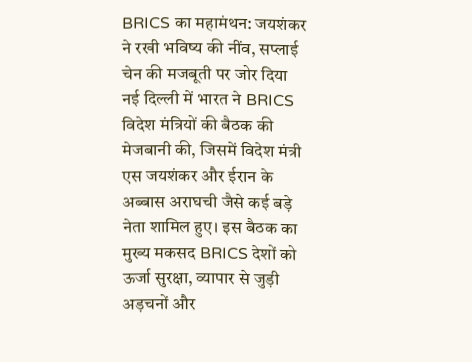BRICS का महामंथन: जयशंकर ने रखी भविष्य की नींव, सप्लाई चेन की मजबूती पर जोर दिया
नई दिल्ली में भारत ने BRICS विदेश मंत्रियों की बैठक की मेजबानी की, जिसमें विदेश मंत्री एस जयशंकर और ईरान के अब्बास अराघची जैसे कई बड़े नेता शामिल हुए। इस बैठक का मुख्य मकसद BRICS देशों को ऊर्जा सुरक्षा, व्यापार से जुड़ी अड़चनों और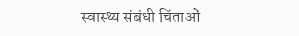स्वास्थ्य संबंधी चिंताओं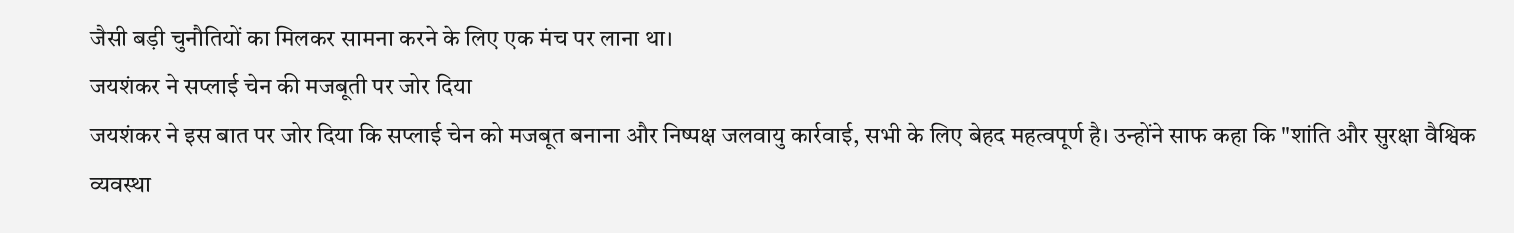जैसी बड़ी चुनौतियों का मिलकर सामना करने के लिए एक मंच पर लाना था।
जयशंकर ने सप्लाई चेन की मजबूती पर जोर दिया
जयशंकर ने इस बात पर जोर दिया कि सप्लाई चेन को मजबूत बनाना और निष्पक्ष जलवायु कार्रवाई, सभी के लिए बेहद महत्वपूर्ण है। उन्होंने साफ कहा कि "शांति और सुरक्षा वैश्विक व्यवस्था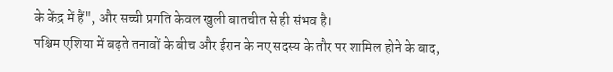के केंद्र में हैं", और सच्ची प्रगति केवल खुली बातचीत से ही संभव है।
पश्चिम एशिया में बढ़ते तनावों के बीच और ईरान के नए सदस्य के तौर पर शामिल होने के बाद,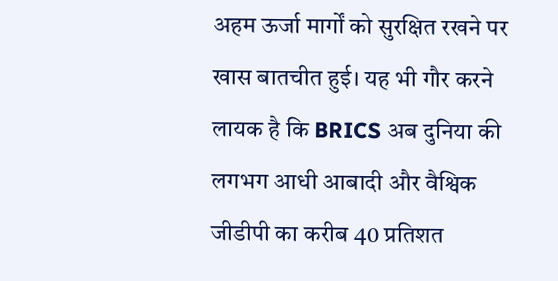अहम ऊर्जा मार्गों को सुरक्षित रखने पर खास बातचीत हुई। यह भी गौर करने लायक है कि BRICS अब दुनिया की लगभग आधी आबादी और वैश्विक जीडीपी का करीब 40 प्रतिशत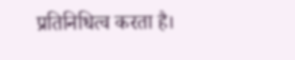प्रतिनिधित्व करता है।